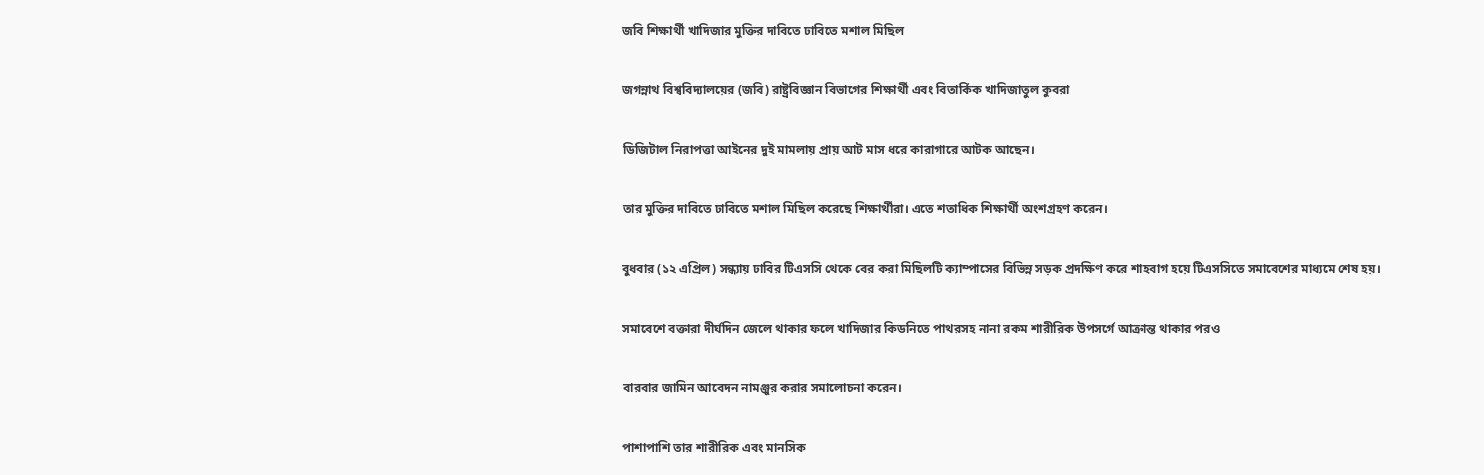জবি শিক্ষার্থী খাদিজার মুক্তির দাবিতে ঢাবিতে মশাল মিছিল

জগন্নাথ বিশ্ববিদ্যালয়ের (জবি) রাষ্ট্রবিজ্ঞান বিভাগের শিক্ষার্থী এবং বিতার্কিক খাদিজাতুল কুবরা

ডিজিটাল নিরাপত্তা আইনের দুই মামলায় প্রায় আট মাস ধরে কারাগারে আটক আছেন।

তার মুক্তির দাবিতে ঢাবিতে মশাল মিছিল করেছে শিক্ষার্থীরা। এতে শতাধিক শিক্ষার্থী অংশগ্রহণ করেন।

বুধবার (১২ এপ্রিল) সন্ধ্যায় ঢাবির টিএসসি থেকে বের করা মিছিলটি ক্যাম্পাসের বিভিন্ন সড়ক প্রদক্ষিণ করে শাহবাগ হয়ে টিএসসিতে সমাবেশের মাধ্যমে শেষ হয়।

সমাবেশে বক্তারা দীর্ঘদিন জেলে থাকার ফলে খাদিজার কিডনিতে পাথরসহ নানা রকম শারীরিক উপসর্গে আক্রান্ত থাকার পরও

বারবার জামিন আবেদন নামঞ্জুর করার সমালোচনা করেন।

পাশাপাশি তার শারীরিক এবং মানসিক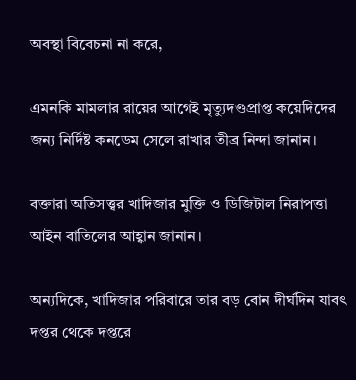অবস্থা বিবেচনা না করে,

এমনকি মামলার রায়ের আগেই মৃত্যুদণ্ডপ্রাপ্ত কয়েদিদের জন্য নির্দিষ্ট কনডেম সেলে রাখার তীব্র নিন্দা জানান।

বক্তারা অতিসত্ত্বর খাদিজার মুক্তি ও ডিজিটাল নিরাপত্তা আইন বাতিলের আহ্বান জানান।

অন‍্যদিকে, খাদিজার পরিবারে তার বড় বোন দীর্ঘদিন যাবৎ দপ্তর থেকে দপ্তরে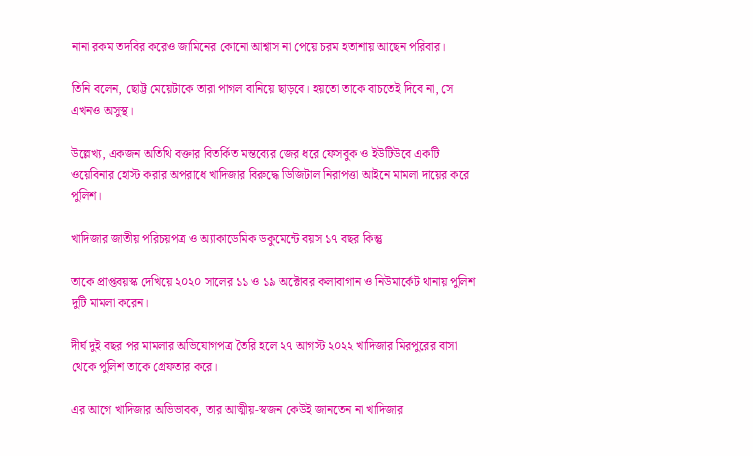নানা রকম তদবির করেও জামিনের কোনো আশ্বাস না পেয়ে চরম হতাশায় আছেন পরিবার।

তিনি বলেন, ছোট্ট মেয়েটাকে তারা পাগল বানিয়ে ছাড়বে। হয়তো তাকে বাচতেই দিবে না, সে এখনও অসুস্থ।

উল্লেখ্য, একজন অতিথি বক্তার বিতর্কিত মন্তব্যের জের ধরে ফেসবুক ও ইউটিউবে একটি ওয়েবিনার হোস্ট করার অপরাধে খাদিজার বিরুদ্ধে ডিজিটাল নিরাপত্তা আইনে মামলা দায়ের করে পুলিশ।

খাদিজার জাতীয় পরিচয়পত্র ও অ্যাকাডেমিক ডকুমেন্টে বয়স ১৭ বছর কিন্তু

তাকে প্রাপ্তবয়স্ক দেখিয়ে ২০২০ সালের ১১ ও ১৯ অক্টোবর কলাবাগান ও নিউমার্কেট থানায় পুলিশ দুটি মামলা করেন।

দীর্ঘ দুই বছর পর মামলার অভিযোগপত্র তৈরি হলে ২৭ আগস্ট ২০২২ খাদিজার মিরপুরের বাসা থেকে পুলিশ তাকে গ্রেফতার করে।

এর আগে খাদিজার অভিভাবক, তার আত্মীয়-স্বজন কেউই জানতেন না খাদিজার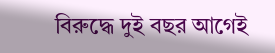বিরুদ্ধে দুই বছর আগেই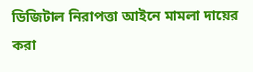ডিজিটাল নিরাপত্তা আইনে মামলা দায়ের করা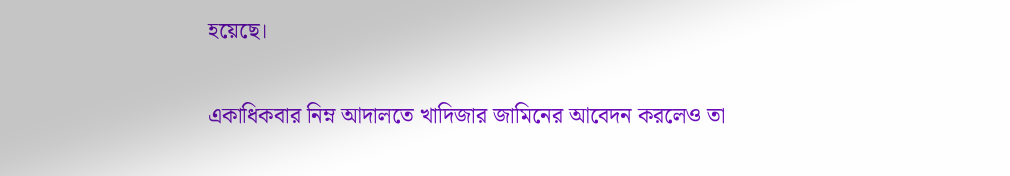হয়েছে।

একাধিকবার নিম্ন আদালতে খাদিজার জামিনের আবেদন করলেও তা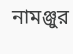নামঞ্জুর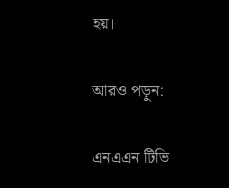হয়।

আরও পড়ুন:

এনএএন টিভি